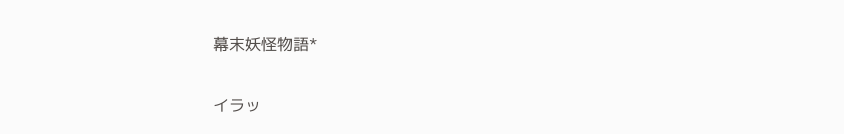幕末妖怪物語*

イラッ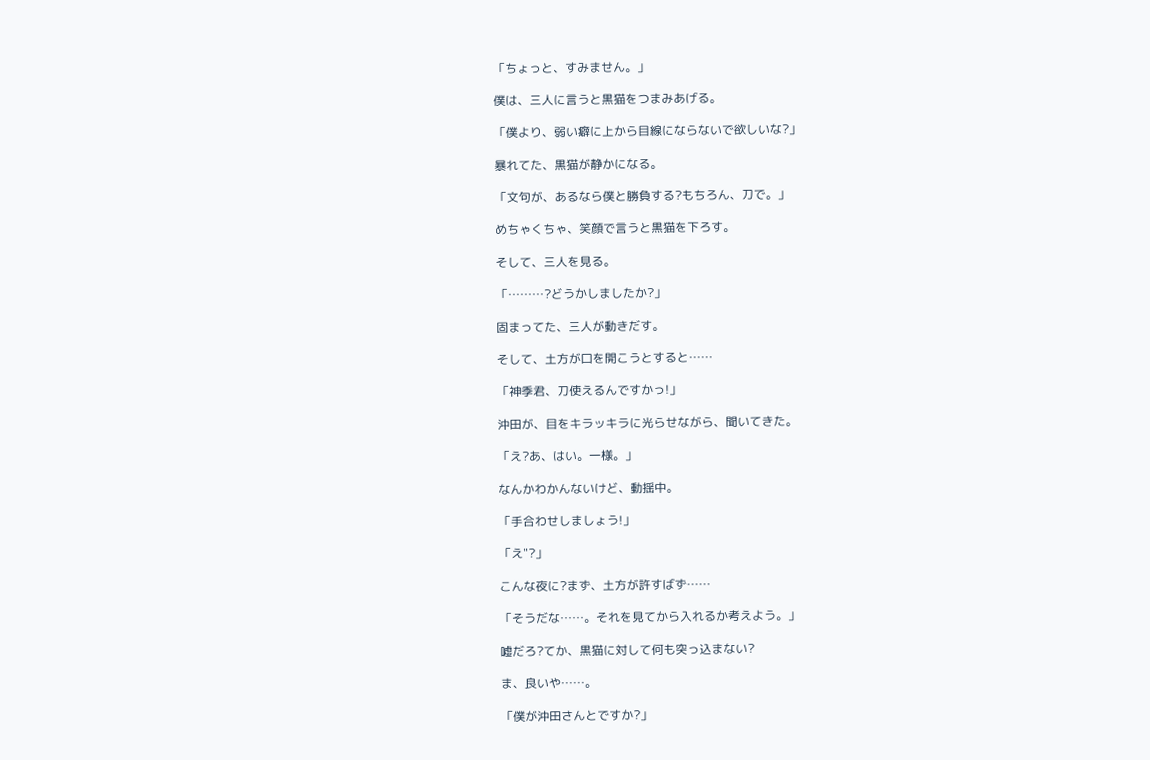「ちょっと、すみません。」

僕は、三人に言うと黒猫をつまみあげる。

「僕より、弱い癖に上から目線にならないで欲しいな?」

暴れてた、黒猫が静かになる。

「文句が、あるなら僕と勝負する?もちろん、刀で。」

めちゃくちゃ、笑顔で言うと黒猫を下ろす。

そして、三人を見る。

「………?どうかしましたか?」

固まってた、三人が動きだす。

そして、土方が口を開こうとすると……

「神季君、刀使えるんですかっ!」

沖田が、目をキラッキラに光らせながら、聞いてきた。

「え?あ、はい。一様。」

なんかわかんないけど、動揺中。

「手合わせしましょう!」

「え"?」

こんな夜に?まず、土方が許すばず……

「そうだな……。それを見てから入れるか考えよう。」

嘘だろ?てか、黒猫に対して何も突っ込まない?

ま、良いや……。

「僕が沖田さんとですか?」